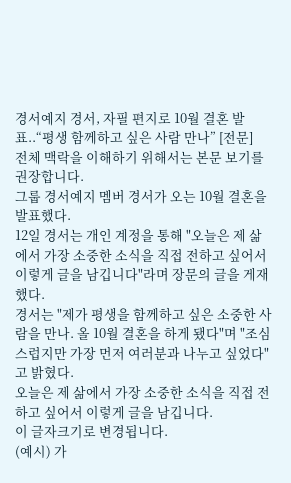경서예지 경서, 자필 편지로 10월 결혼 발표..“평생 함께하고 싶은 사람 만나” [전문]
전체 맥락을 이해하기 위해서는 본문 보기를 권장합니다.
그룹 경서예지 멤버 경서가 오는 10월 결혼을 발표했다.
12일 경서는 개인 계정을 통해 "오늘은 제 삶에서 가장 소중한 소식을 직접 전하고 싶어서 이렇게 글을 남깁니다"라며 장문의 글을 게재했다.
경서는 "제가 평생을 함께하고 싶은 소중한 사람을 만나. 올 10월 결혼을 하게 됐다"며 "조심스럽지만 가장 먼저 여러분과 나누고 싶었다"고 밝혔다.
오늘은 제 삶에서 가장 소중한 소식을 직접 전하고 싶어서 이렇게 글을 남깁니다.
이 글자크기로 변경됩니다.
(예시) 가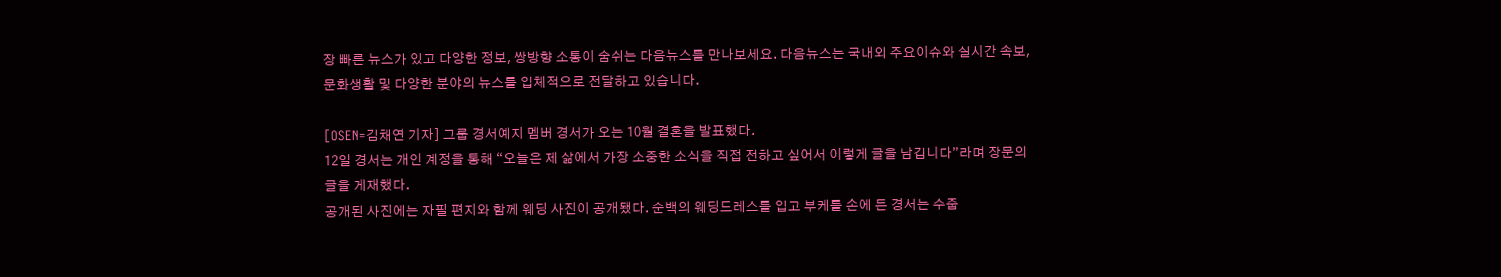장 빠른 뉴스가 있고 다양한 정보, 쌍방향 소통이 숨쉬는 다음뉴스를 만나보세요. 다음뉴스는 국내외 주요이슈와 실시간 속보, 문화생활 및 다양한 분야의 뉴스를 입체적으로 전달하고 있습니다.

[OSEN=김채연 기자] 그룹 경서예지 멤버 경서가 오는 10월 결혼을 발표했다.
12일 경서는 개인 계정을 통해 “오늘은 제 삶에서 가장 소중한 소식을 직접 전하고 싶어서 이렇게 글을 남깁니다”라며 장문의 글을 게재했다.
공개된 사진에는 자필 편지와 함께 웨딩 사진이 공개됐다. 순백의 웨딩드레스를 입고 부케를 손에 든 경서는 수줍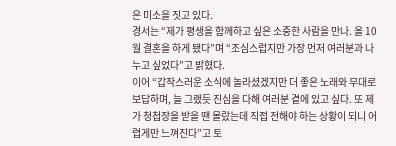은 미소을 짓고 있다.
경서는 “제가 평생을 함께하고 싶은 소중한 사람을 만나. 올 10월 결혼을 하게 됐다”며 “조심스럽지만 가장 먼저 여러분과 나누고 싶었다”고 밝혔다.
이어 “갑작스러운 소식에 놀라셨겠지만 더 좋은 노래와 무대로 보답하며, 늘 그랬듯 진심을 다해 여러분 곁에 있고 싶다. 또 제가 청첩장을 받을 땐 몰랐는데 직접 전해야 하는 상황이 되니 어렵게만 느껴진다”고 토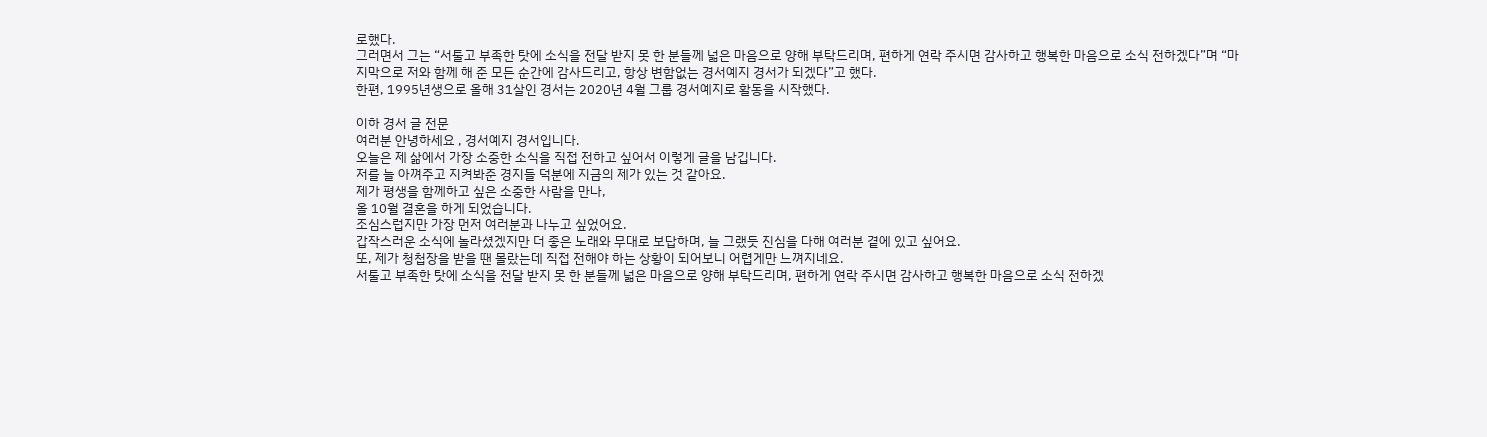로했다.
그러면서 그는 “서툴고 부족한 탓에 소식을 전달 받지 못 한 분들께 넓은 마음으로 양해 부탁드리며, 편하게 연락 주시면 감사하고 행복한 마음으로 소식 전하겠다”며 “마지막으로 저와 함께 해 준 모든 순간에 감사드리고, 항상 변함없는 경서예지 경서가 되겠다”고 했다.
한편, 1995년생으로 올해 31살인 경서는 2020년 4월 그룹 경서예지로 활동을 시작했다.

이하 경서 글 전문
여러분 안녕하세요 , 경서예지 경서입니다.
오늘은 제 삶에서 가장 소중한 소식을 직접 전하고 싶어서 이렇게 글을 남깁니다.
저를 늘 아껴주고 지켜봐준 경지들 덕분에 지금의 제가 있는 것 같아요.
제가 평생을 함께하고 싶은 소중한 사람을 만나,
올 10월 결혼을 하게 되었습니다.
조심스럽지만 가장 먼저 여러분과 나누고 싶었어요.
갑작스러운 소식에 놀라셨겠지만 더 좋은 노래와 무대로 보답하며, 늘 그랬듯 진심을 다해 여러분 곁에 있고 싶어요.
또, 제가 청첩장을 받을 땐 몰랐는데 직접 전해야 하는 상황이 되어보니 어렵게만 느껴지네요.
서툴고 부족한 탓에 소식을 전달 받지 못 한 분들께 넓은 마음으로 양해 부탁드리며, 편하게 연락 주시면 감사하고 행복한 마음으로 소식 전하겠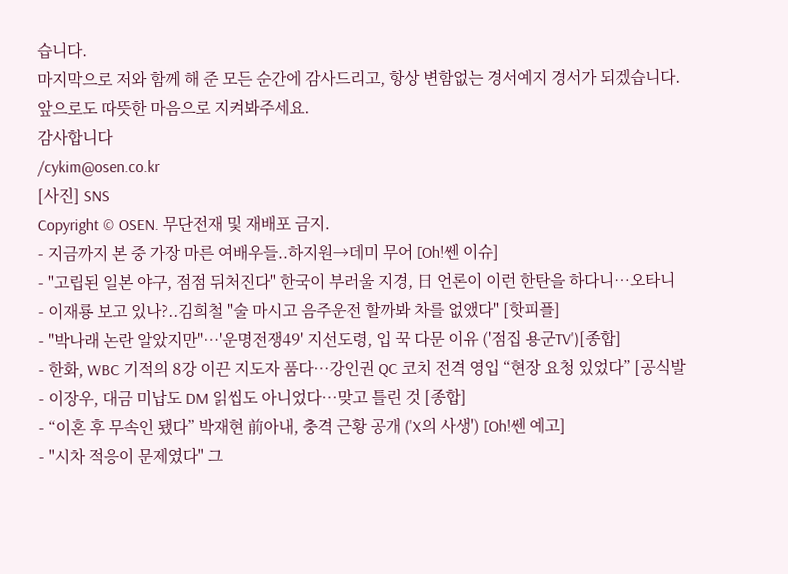습니다.
마지막으로 저와 함께 해 준 모든 순간에 감사드리고, 항상 변함없는 경서예지 경서가 되겠습니다.
앞으로도 따뜻한 마음으로 지켜봐주세요.
감사합니다
/cykim@osen.co.kr
[사진] SNS
Copyright © OSEN. 무단전재 및 재배포 금지.
- 지금까지 본 중 가장 마른 여배우들..하지원→데미 무어 [Oh!쎈 이슈]
- "고립된 일본 야구, 점점 뒤처진다" 한국이 부러울 지경, 日 언론이 이런 한탄을 하다니…오타니
- 이재룡 보고 있나?..김희철 "술 마시고 음주운전 할까봐 차를 없앴다" [핫피플]
- "박나래 논란 알았지만"…'운명전쟁49' 지선도령, 입 꾹 다문 이유 ('점집 용군TV')[종합]
- 한화, WBC 기적의 8강 이끈 지도자 품다…강인권 QC 코치 전격 영입 “현장 요청 있었다” [공식발
- 이장우, 대금 미납도 DM 읽씹도 아니었다…맞고 틀린 것 [종합]
- “이혼 후 무속인 됐다” 박재현 前아내, 충격 근황 공개 ('X의 사생') [Oh!쎈 예고]
- "시차 적응이 문제였다" 그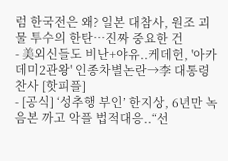럼 한국전은 왜? 일본 대참사, 원조 괴물 투수의 한탄…진짜 중요한 건
- 美외신들도 비난+야유..케데헌, '아카데미2관왕' 인종차별논란→李 대통령 찬사 [핫피플]
- [공식] ‘성추행 부인’ 한지상, 6년만 녹음본 까고 악플 법적대응..“선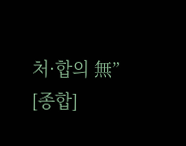처·합의 無” [종합]